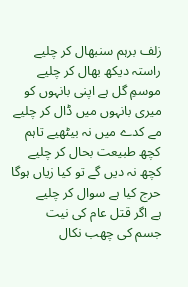زلف برہم سنبھال کر چلیے
راستہ دیکھ بھال کر چلیے
موسمِ گل ہے اپنی بانہوں کو
میری بانہوں میں ڈال کر چلیے
مے کدے میں نہ بیٹھیے تاہم
کچھ طبیعت بحال کر چلیے
کچھ نہ دیں گے تو کیا زیاں ہوگا
حرج کیا ہے سوال کر چلیے
ہے اگر قتل عام کی نیت
جسم کی چھب نکال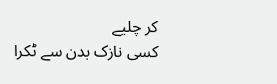کر چلیے
کسی نازک بدن سے ٹکرا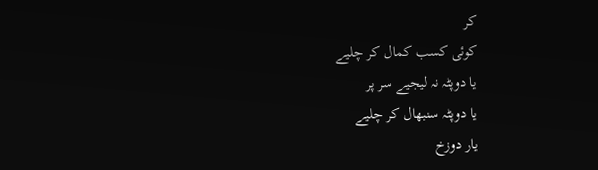کر
کوئی کسب کمال کر چلیے
یا دوپٹہ نہ لیجیے سر پر
یا دوپٹہ سنبھال کر چلیے
یار دوزخ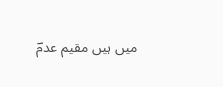میں ہیں مقیم عدمؔ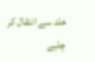خلد سے انتقال کر چلیے